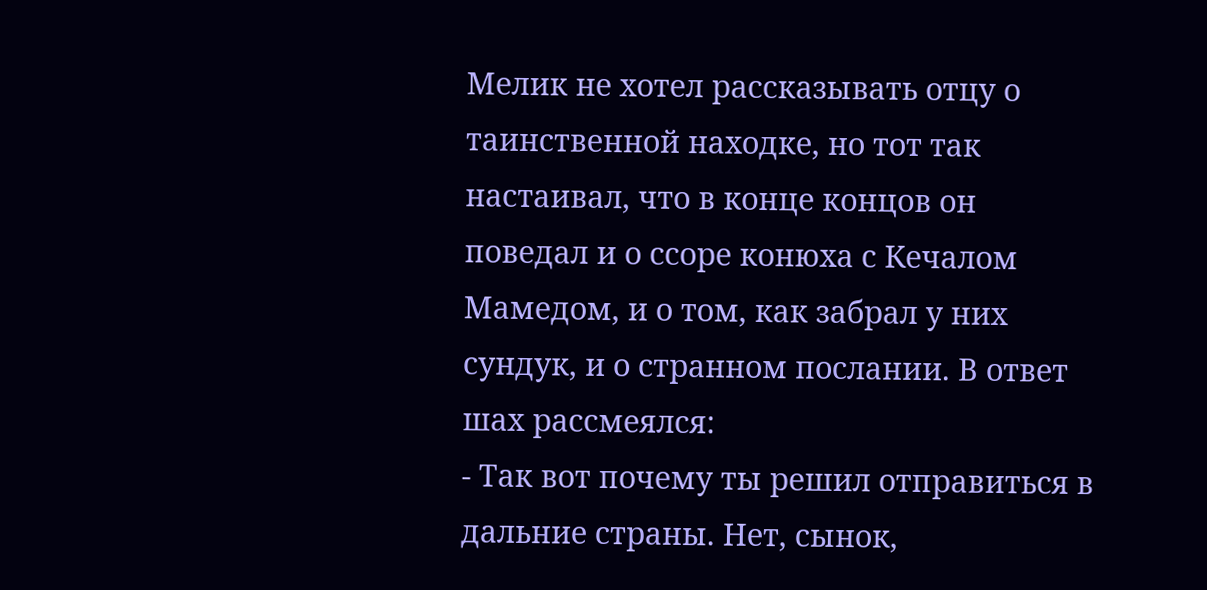Мелик не хотел рассказывать отцу о таинственной находке, но тот так настаивал, что в конце концов он поведал и о ссоре конюха с Кечалом Мамедом, и о том, как забрал у них сундук, и о странном послании. В ответ шах рассмеялся:
- Так вот почему ты решил отправиться в дальние страны. Нет, сынок,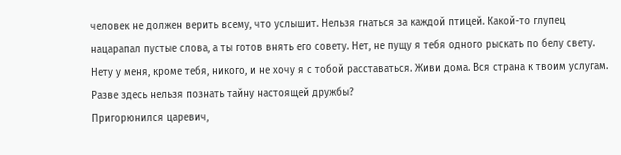человек не должен верить всему, что услышит. Нельзя гнаться за каждой птицей. Какой-то глупец нацарапал пустые слова, а ты готов внять его совету. Нет, не пущу я тебя одного рыскать по белу свету. Нету у меня, кроме тебя, никого, и не хочу я с тобой расставаться. Живи дома. Вся страна к твоим услугам. Разве здесь нельзя познать тайну настоящей дружбы?
Пригорюнился царевич,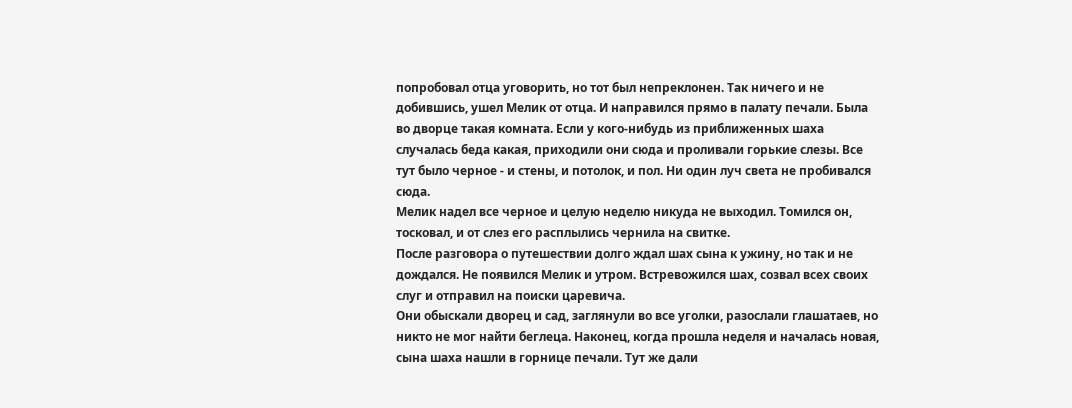попробовал отца уговорить, но тот был непреклонен. Так ничего и не добившись, ушел Мелик от отца. И направился прямо в палату печали. Была во дворце такая комната. Если у кого-нибудь из приближенных шаха случалась беда какая, приходили они сюда и проливали горькие слезы. Все тут было черное - и стены, и потолок, и пол. Ни один луч света не пробивался сюда.
Мелик надел все черное и целую неделю никуда не выходил. Томился он, тосковал, и от слез его расплылись чернила на свитке.
После разговора о путешествии долго ждал шах сына к ужину, но так и не дождался. Не появился Мелик и утром. Встревожился шах, созвал всех своих слуг и отправил на поиски царевича.
Они обыскали дворец и сад, заглянули во все уголки, разослали глашатаев, но никто не мог найти беглеца. Наконец, когда прошла неделя и началась новая, сына шаха нашли в горнице печали. Тут же дали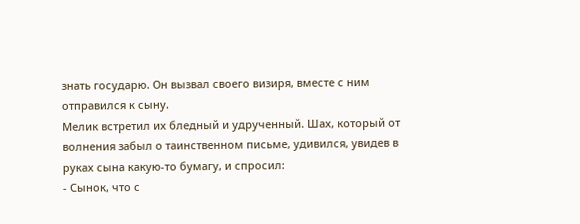знать государю. Он вызвал своего визиря, вместе с ним отправился к сыну.
Мелик встретил их бледный и удрученный. Шах, который от волнения забыл о таинственном письме, удивился, увидев в руках сына какую-то бумагу, и спросил:
- Сынок, что с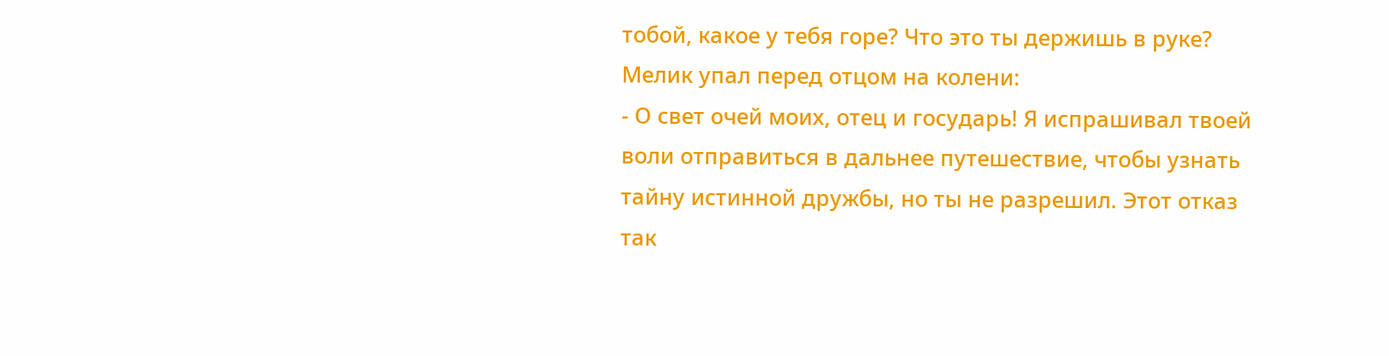тобой, какое у тебя горе? Что это ты держишь в руке?
Мелик упал перед отцом на колени:
- О свет очей моих, отец и государь! Я испрашивал твоей воли отправиться в дальнее путешествие, чтобы узнать тайну истинной дружбы, но ты не разрешил. Этот отказ так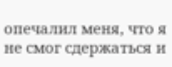опечалил меня, что я не смог сдержаться и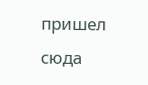пришел сюда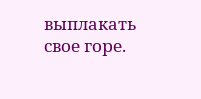выплакать свое горе.